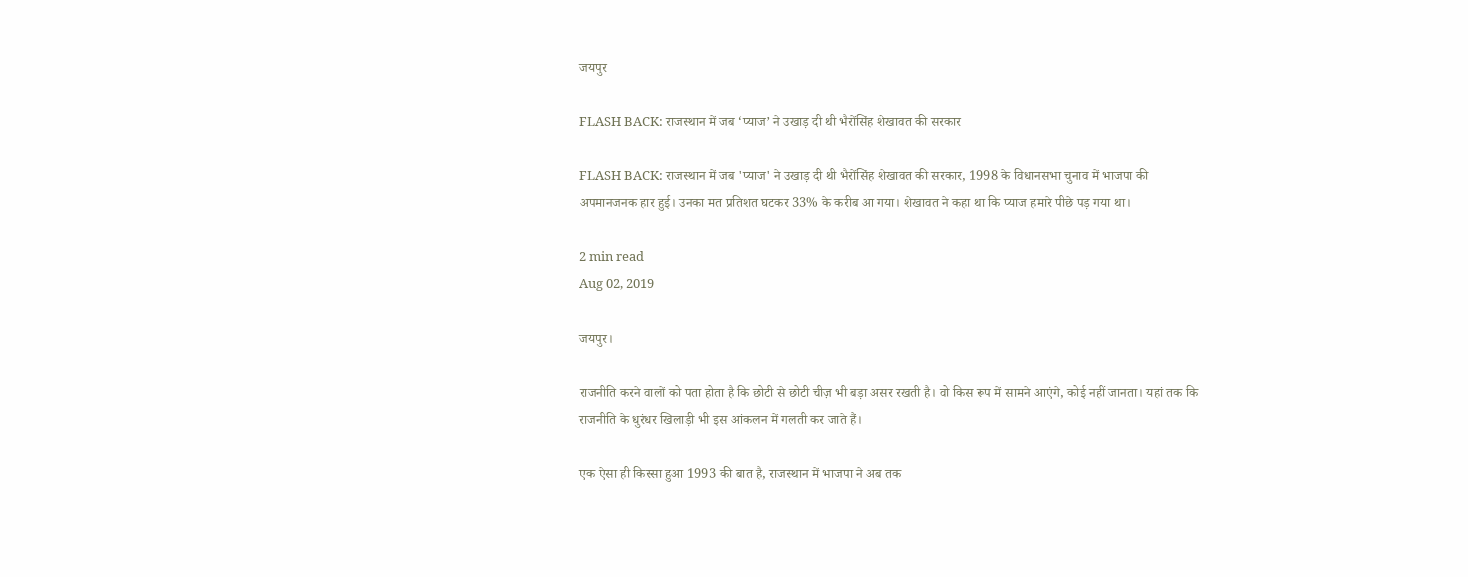जयपुर

FLASH BACK: राजस्थान में जब ‘प्याज’ ने उखाड़ दी थी भैरोंसिंह शेखावत की सरकार

FLASH BACK: राजस्थान में जब 'प्याज' ने उखाड़ दी थी भैरोंसिंह शेखावत की सरकार, 1998 के विधानसभा चुनाव में भाजपा की अपमानजनक हार हुई। उनका मत प्रतिशत घटकर 33% के करीब आ गया। शेखावत ने कहा था कि प्याज हमारे पीछे पड़ गया था।

2 min read
Aug 02, 2019

जयपुर।

राजनीति करने वालों को पता होता है कि छोटी से छोटी चीज़ भी बड़ा असर रखती है। वो किस रूप में सामने आएंगे, कोई नहीं जानता। यहां तक कि राजनीति के धुरंधर खिलाड़ी भी इस आंकलन में गलती कर जाते हैं।

एक ऐसा ही किस्सा हुआ 1993 की बात है, राजस्थान में भाजपा ने अब तक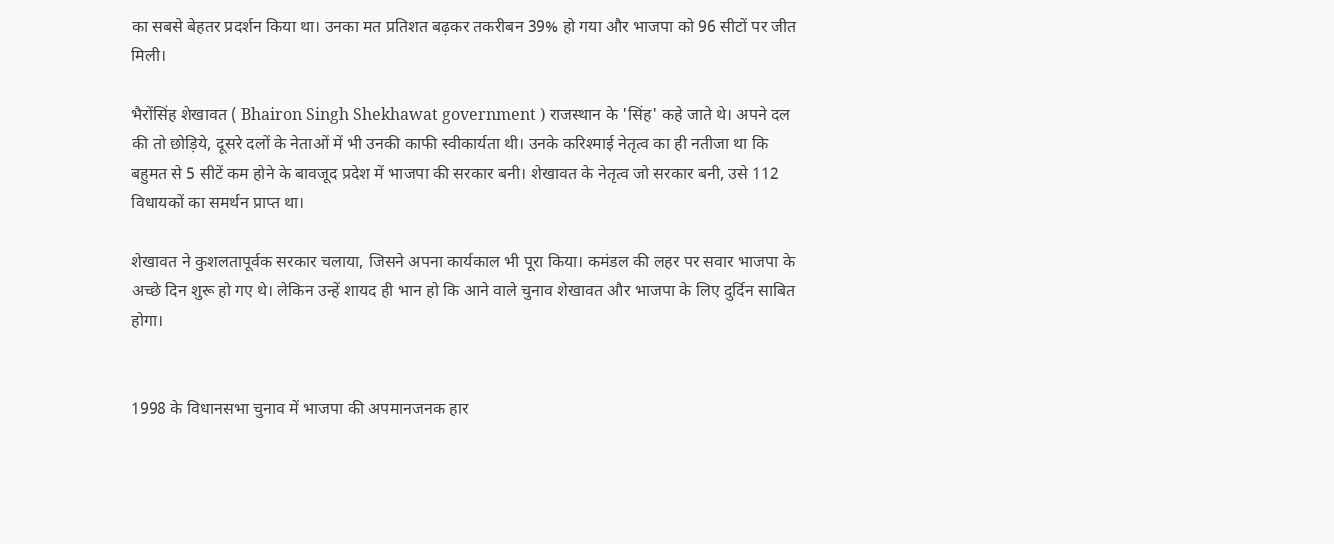का सबसे बेहतर प्रदर्शन किया था। उनका मत प्रतिशत बढ़कर तकरीबन 39% हो गया और भाजपा को 96 सीटों पर जीत मिली।

भैरोंसिंह शेखावत ( Bhairon Singh Shekhawat government ) राजस्थान के 'सिंह' कहे जाते थे। अपने दल की तो छोड़िये, दूसरे दलों के नेताओं में भी उनकी काफी स्वीकार्यता थी। उनके करिश्माई नेतृत्व का ही नतीजा था कि बहुमत से 5 सीटें कम होने के बावजूद प्रदेश में भाजपा की सरकार बनी। शेखावत के नेतृत्व जो सरकार बनी, उसे 112 विधायकों का समर्थन प्राप्त था।

शेखावत ने कुशलतापूर्वक सरकार चलाया, जिसने अपना कार्यकाल भी पूरा किया। कमंडल की लहर पर सवार भाजपा के अच्छे दिन शुरू हो गए थे। लेकिन उन्हें शायद ही भान हो कि आने वाले चुनाव शेखावत और भाजपा के लिए दुर्दिन साबित होगा।


1998 के विधानसभा चुनाव में भाजपा की अपमानजनक हार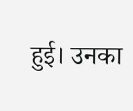हुई। उनका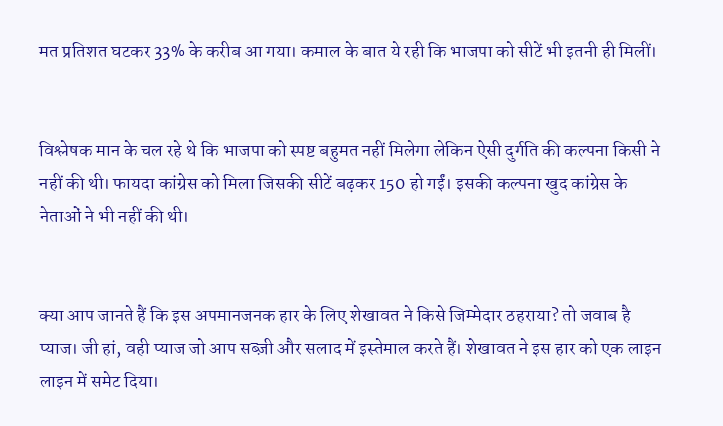मत प्रतिशत घटकर 33% के करीब आ गया। कमाल के बात ये रही कि भाजपा को सीटें भी इतनी ही मिलीं।


विश्लेषक मान के चल रहे थे कि भाजपा को स्पष्ट बहुमत नहीं मिलेगा लेकिन ऐसी दुर्गति की कल्पना किसी ने नहीं की थी। फायदा कांग्रेस को मिला जिसकी सीटें बढ़कर 150 हो गईं। इसकी कल्पना खुद कांग्रेस के नेताओं ने भी नहीं की थी।


क्या आप जानते हैं कि इस अपमानजनक हार के लिए शेखावत ने किसे जिम्मेदार ठहराया? तो जवाब है प्याज। जी हां, वही प्याज जो आप सब्ज़ी और सलाद में इस्तेमाल करते हैं। शेखावत ने इस हार को एक लाइन लाइन में समेट दिया।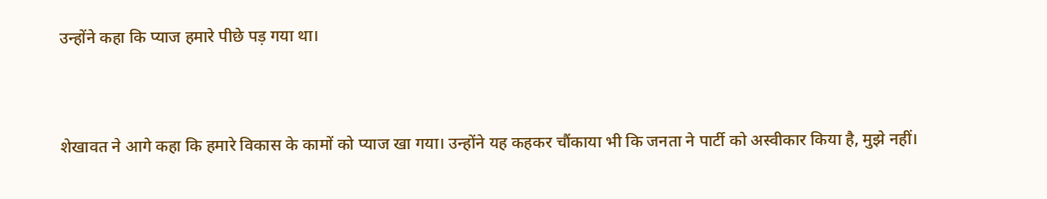उन्होंने कहा कि प्याज हमारे पीछे पड़ गया था।


शेखावत ने आगे कहा कि हमारे विकास के कामों को प्याज खा गया। उन्होंने यह कहकर चौंकाया भी कि जनता ने पार्टी को अस्वीकार किया है, मुझे नहीं।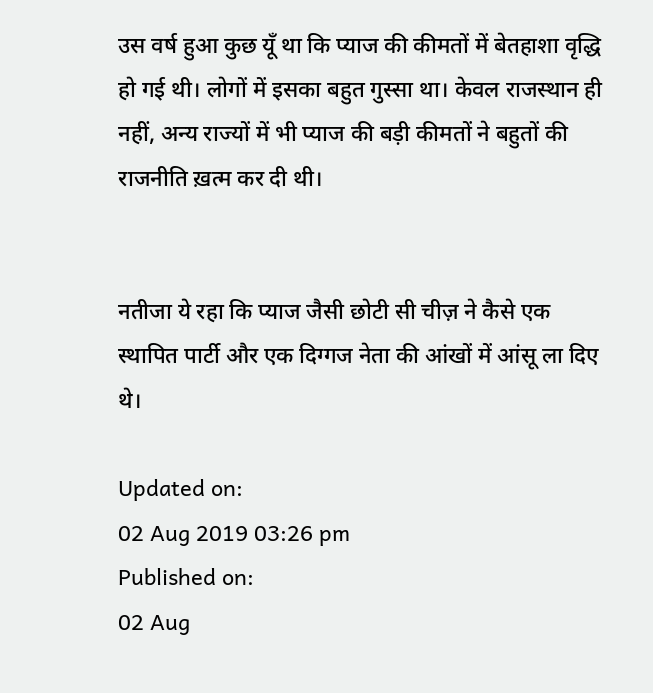उस वर्ष हुआ कुछ यूँ था कि प्याज की कीमतों में बेतहाशा वृद्धि हो गई थी। लोगों में इसका बहुत गुस्सा था। केवल राजस्थान ही नहीं, अन्य राज्यों में भी प्याज की बड़ी कीमतों ने बहुतों की राजनीति ख़त्म कर दी थी।


नतीजा ये रहा कि प्याज जैसी छोटी सी चीज़ ने कैसे एक स्थापित पार्टी और एक दिग्गज नेता की आंखों में आंसू ला दिए थे।

Updated on:
02 Aug 2019 03:26 pm
Published on:
02 Aug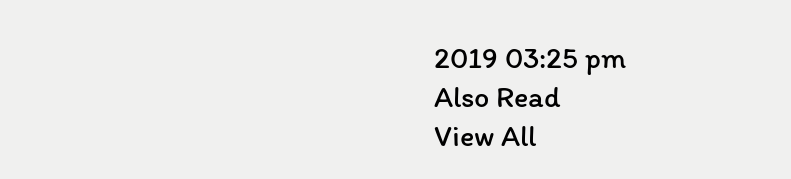2019 03:25 pm
Also Read
View All